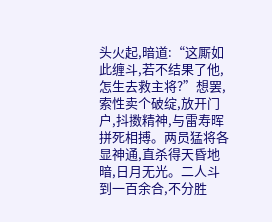头火起,暗道:“这厮如此缠斗,若不结果了他,怎生去救主将?”想罢,索性卖个破绽,放开门户,抖擞精神,与雷寿晖拼死相搏。两员猛将各显神通,直杀得天昏地暗,日月无光。二人斗到一百余合,不分胜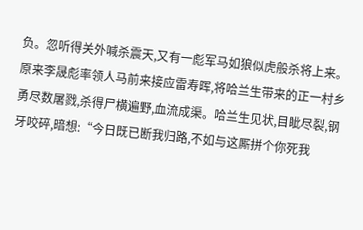负。忽听得关外喊杀震天,又有一彪军马如狼似虎般杀将上来。原来李晟彪率领人马前来接应雷寿晖,将哈兰生带来的正一村乡勇尽数屠戮,杀得尸横遍野,血流成渠。哈兰生见状,目眦尽裂,钢牙咬碎,暗想:“今日既已断我归路,不如与这厮拼个你死我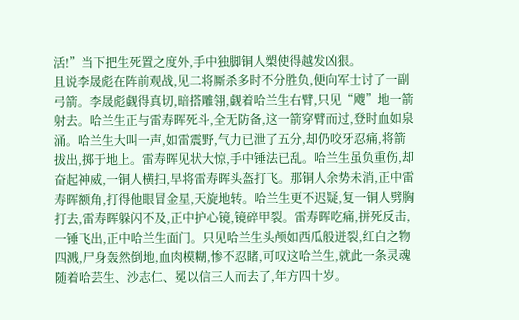活!”当下把生死置之度外,手中独脚铜人槊使得越发凶狠。
且说李晟彪在阵前观战,见二将厮杀多时不分胜负,便向军士讨了一副弓箭。李晟彪觑得真切,暗搭雕翎,觑着哈兰生右臂,只见“飕”地一箭射去。哈兰生正与雷寿晖死斗,全无防备,这一箭穿臂而过,登时血如泉涌。哈兰生大叫一声,如雷震野,气力已泄了五分,却仍咬牙忍痛,将箭拔出,掷于地上。雷寿晖见状大惊,手中锤法已乱。哈兰生虽负重伤,却奋起神威,一铜人横扫,早将雷寿晖头盔打飞。那铜人余势未消,正中雷寿晖额角,打得他眼冒金星,天旋地转。哈兰生更不迟疑,复一铜人劈胸打去,雷寿晖躲闪不及,正中护心镜,镜碎甲裂。雷寿晖吃痛,拼死反击,一锤飞出,正中哈兰生面门。只见哈兰生头颅如西瓜般迸裂,红白之物四溅,尸身轰然倒地,血肉模糊,惨不忍睹,可叹这哈兰生,就此一条灵魂随着哈芸生、沙志仁、冕以信三人而去了,年方四十岁。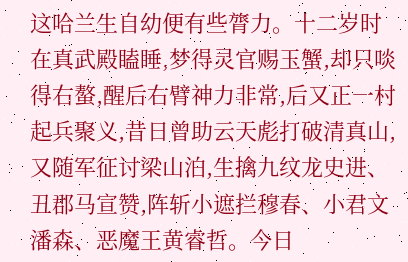这哈兰生自幼便有些膂力。十二岁时在真武殿瞌睡,梦得灵官赐玉蟹,却只啖得右螯,醒后右臂神力非常,后又正一村起兵聚义,昔日曾助云天彪打破清真山,又随军征讨梁山泊,生擒九纹龙史进、丑郡马宣赞,阵斩小遮拦穆春、小君文潘森、恶魔王黄睿哲。今日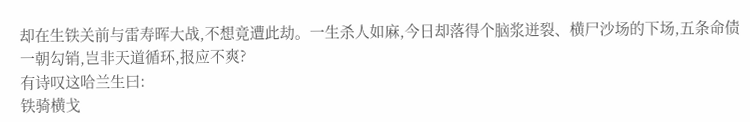却在生铁关前与雷寿晖大战,不想竟遭此劫。一生杀人如麻,今日却落得个脑浆迸裂、横尸沙场的下场,五条命债一朝勾销,岂非天道循环,报应不爽?
有诗叹这哈兰生曰:
铁骑横戈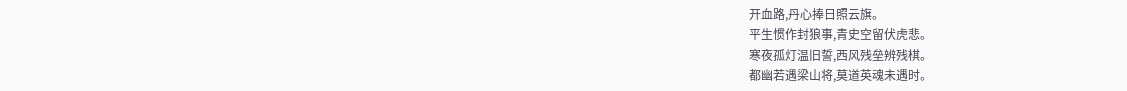开血路,丹心捧日照云旗。
平生惯作封狼事,青史空留伏虎悲。
寒夜孤灯温旧誓,西风残垒辨残棋。
都幽若遇梁山将,莫道英魂未遇时。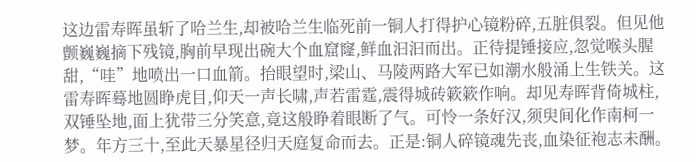这边雷寿晖虽斩了哈兰生,却被哈兰生临死前一铜人打得护心镜粉碎,五脏俱裂。但见他颤巍巍摘下残镜,胸前早现出碗大个血窟窿,鲜血汩汩而出。正待提锤接应,忽觉喉头腥甜,“哇”地喷出一口血箭。抬眼望时,梁山、马陵两路大军已如潮水般涌上生铁关。这雷寿晖蓦地圆睁虎目,仰天一声长啸,声若雷霆,震得城砖簌簌作响。却见寿晖背倚城柱,双锤坠地,面上犹带三分笑意,竟这般睁着眼断了气。可怜一条好汉,须臾间化作南柯一梦。年方三十,至此天暴星径归天庭复命而去。正是:铜人碎镜魂先丧,血染征袍志未酬。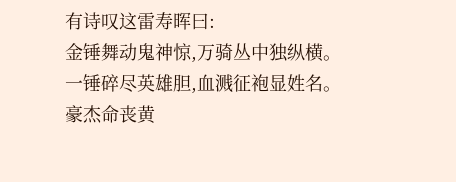有诗叹这雷寿晖曰:
金锤舞动鬼神惊,万骑丛中独纵横。
一锤碎尽英雄胆,血溅征袍显姓名。
豪杰命丧黄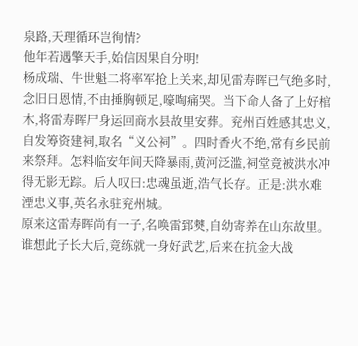泉路,天理循环岂徇情?
他年若遇擎天手,始信因果自分明!
杨成瑞、牛世魁二将率军抢上关来,却见雷寿晖已气绝多时,念旧日恩情,不由捶胸顿足,嚎啕痛哭。当下命人备了上好棺木,将雷寿晖尸身运回商水县故里安葬。兖州百姓感其忠义,自发筹资建祠,取名“义公祠”。四时香火不绝,常有乡民前来祭拜。怎料临安年间天降暴雨,黄河泛滥,祠堂竟被洪水冲得无影无踪。后人叹曰:忠魂虽逝,浩气长存。正是:洪水难湮忠义事,英名永驻兖州城。
原来这雷寿晖尚有一子,名唤雷郅僰,自幼寄养在山东故里。谁想此子长大后,竟练就一身好武艺,后来在抗金大战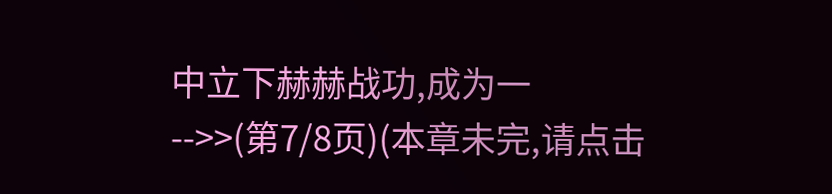中立下赫赫战功,成为一
-->>(第7/8页)(本章未完,请点击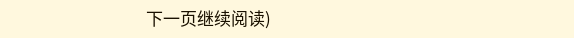下一页继续阅读)